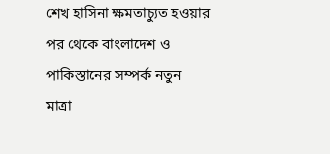শেখ হাসিনা ক্ষমতাচ্যুত হওয়ার পর থেকে বাংলাদেশ ও পাকিস্তানের সম্পর্ক নতুন মাত্রা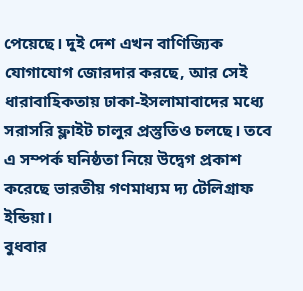পেয়েছে। দুই দেশ এখন বাণিজ্যিক যোগাযোগ জোরদার করছে, আর সেই ধারাবাহিকতায় ঢাকা-ইসলামাবাদের মধ্যে সরাসরি ফ্লাইট চালুর প্রস্তুতিও চলছে। তবে এ সম্পর্ক ঘনিষ্ঠতা নিয়ে উদ্বেগ প্রকাশ করেছে ভারতীয় গণমাধ্যম দ্য টেলিগ্রাফ ইন্ডিয়া।
বুধবার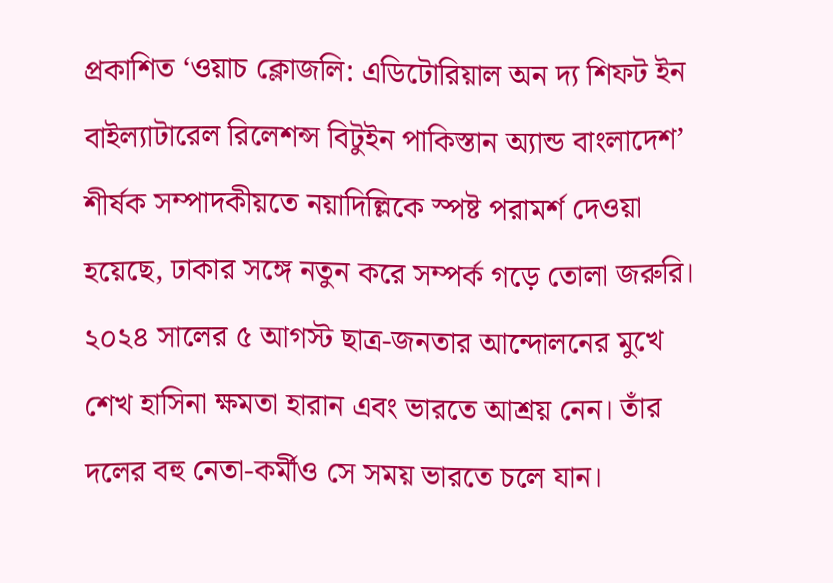প্রকাশিত ‘ওয়াচ ক্লোজলি: এডিটোরিয়াল অন দ্য শিফট ইন বাইল্যাটারেল রিলেশন্স বিটুইন পাকিস্তান অ্যান্ড বাংলাদেশ’ শীর্ষক সম্পাদকীয়তে নয়াদিল্লিকে স্পষ্ট পরামর্শ দেওয়া হয়েছে, ঢাকার সঙ্গে নতুন করে সম্পর্ক গড়ে তোলা জরুরি।
২০২৪ সালের ৫ আগস্ট ছাত্র-জনতার আন্দোলনের মুখে শেখ হাসিনা ক্ষমতা হারান এবং ভারতে আশ্রয় নেন। তাঁর দলের বহু নেতা-কর্মীও সে সময় ভারতে চলে যান।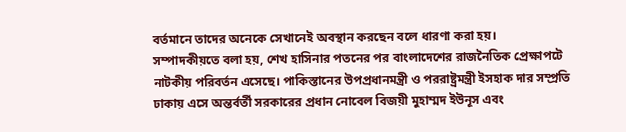বর্তমানে তাদের অনেকে সেখানেই অবস্থান করছেন বলে ধারণা করা হয়।
সম্পাদকীয়তে বলা হয়, শেখ হাসিনার পতনের পর বাংলাদেশের রাজনৈতিক প্রেক্ষাপটে নাটকীয় পরিবর্তন এসেছে। পাকিস্তানের উপপ্রধানমন্ত্রী ও পররাষ্ট্রমন্ত্রী ইসহাক দার সম্প্রতি ঢাকায় এসে অন্তর্বর্তী সরকারের প্রধান নোবেল বিজয়ী মুহাম্মদ ইউনূস এবং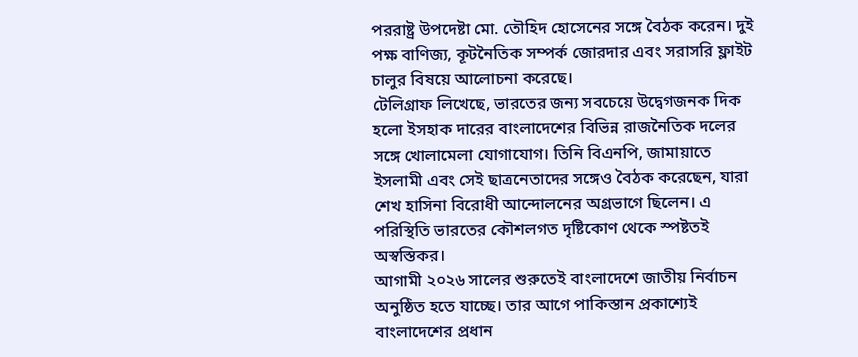পররাষ্ট্র উপদেষ্টা মো. তৌহিদ হোসেনের সঙ্গে বৈঠক করেন। দুই পক্ষ বাণিজ্য, কূটনৈতিক সম্পর্ক জোরদার এবং সরাসরি ফ্লাইট চালুর বিষয়ে আলোচনা করেছে।
টেলিগ্রাফ লিখেছে, ভারতের জন্য সবচেয়ে উদ্বেগজনক দিক হলো ইসহাক দারের বাংলাদেশের বিভিন্ন রাজনৈতিক দলের সঙ্গে খোলামেলা যোগাযোগ। তিনি বিএনপি, জামায়াতে ইসলামী এবং সেই ছাত্রনেতাদের সঙ্গেও বৈঠক করেছেন, যারা শেখ হাসিনা বিরোধী আন্দোলনের অগ্রভাগে ছিলেন। এ পরিস্থিতি ভারতের কৌশলগত দৃষ্টিকোণ থেকে স্পষ্টতই অস্বস্তিকর।
আগামী ২০২৬ সালের শুরুতেই বাংলাদেশে জাতীয় নির্বাচন অনুষ্ঠিত হতে যাচ্ছে। তার আগে পাকিস্তান প্রকাশ্যেই বাংলাদেশের প্রধান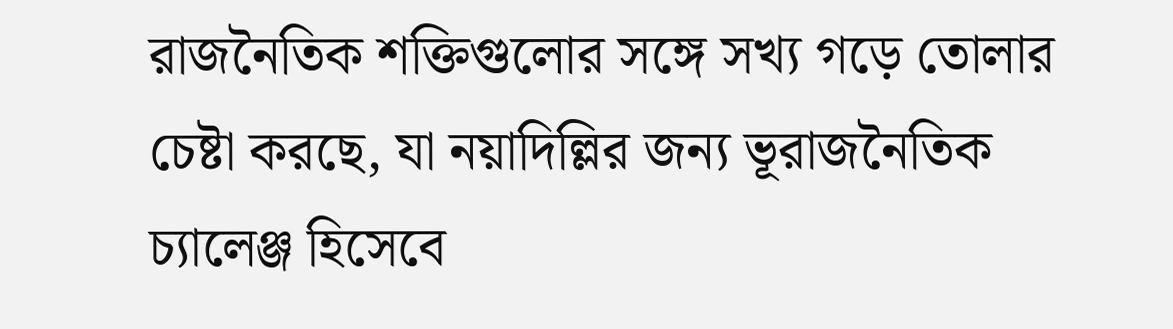রাজনৈতিক শক্তিগুলোর সঙ্গে সখ্য গড়ে তোলার চেষ্টা করছে, যা নয়াদিল্লির জন্য ভূরাজনৈতিক চ্যালেঞ্জ হিসেবে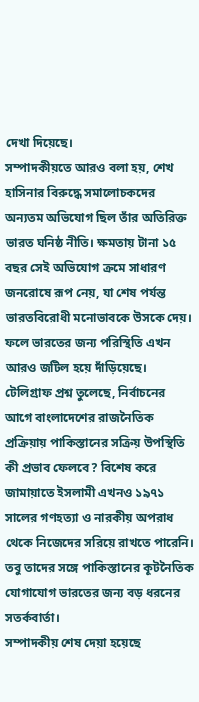দেখা দিয়েছে।
সম্পাদকীয়তে আরও বলা হয়, শেখ হাসিনার বিরুদ্ধে সমালোচকদের অন্যতম অভিযোগ ছিল তাঁর অতিরিক্ত ভারত ঘনিষ্ঠ নীতি। ক্ষমতায় টানা ১৫ বছর সেই অভিযোগ ক্রমে সাধারণ জনরোষে রূপ নেয়, যা শেষ পর্যন্ত ভারতবিরোধী মনোভাবকে উসকে দেয়। ফলে ভারতের জন্য পরিস্থিতি এখন আরও জটিল হয়ে দাঁড়িয়েছে।
টেলিগ্রাফ প্রশ্ন তুলেছে, নির্বাচনের আগে বাংলাদেশের রাজনৈতিক প্রক্রিয়ায় পাকিস্তানের সক্রিয় উপস্থিতি কী প্রভাব ফেলবে? বিশেষ করে জামায়াতে ইসলামী এখনও ১৯৭১ সালের গণহত্যা ও নারকীয় অপরাধ থেকে নিজেদের সরিয়ে রাখতে পারেনি। তবু তাদের সঙ্গে পাকিস্তানের কূটনৈতিক যোগাযোগ ভারতের জন্য বড় ধরনের সতর্কবার্তা।
সম্পাদকীয় শেষ দেয়া হয়েছে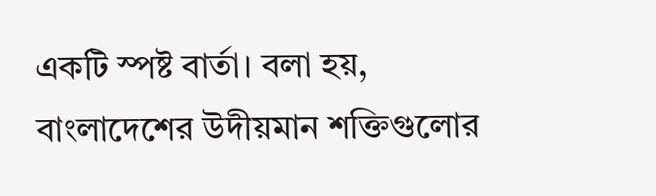একটি স্পষ্ট বার্তা। বলা হয়, বাংলাদেশের উদীয়মান শক্তিগুলোর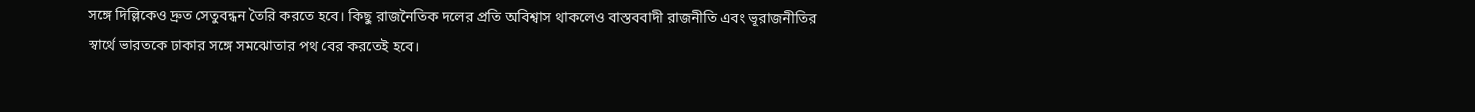সঙ্গে দিল্লিকেও দ্রুত সেতুবন্ধন তৈরি করতে হবে। কিছু রাজনৈতিক দলের প্রতি অবিশ্বাস থাকলেও বাস্তববাদী রাজনীতি এবং ভূরাজনীতির স্বার্থে ভারতকে ঢাকার সঙ্গে সমঝোতার পথ বের করতেই হবে।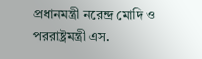প্রধানমন্ত্রী নরেন্দ্র মোদি ও পররাষ্ট্রমন্ত্রী এস.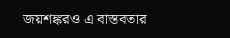জয়শঙ্করও এ বাস্তবতার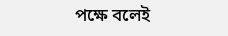পক্ষে বলেই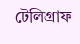টেলিগ্রাফ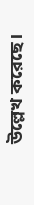উল্লেখ করেছে।